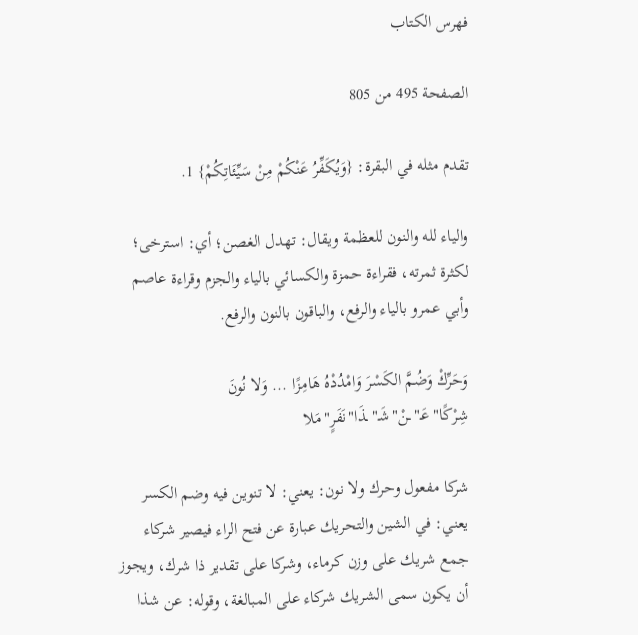فهرس الكتاب

الصفحة 495 من 805

تقدم مثله في البقرة: {وَيُكَفِّرُ عَنْكُمْ مِنْ سَيِّئَاتِكُمْ} 1.

والياء لله والنون للعظمة ويقال: تهدل الغصن؛ أي: استرخى؛ لكثرة ثمرته، فقراءة حمزة والكسائي بالياء والجزم وقراءة عاصم وأبي عمرو بالياء والرفع، والباقون بالنون والرفع.

وَحَرِّكْ وَضُمَّ الكَسْرَ وَامْدُدْهُ هَامِزًا ... وَلا نُونَ شِرْكًا"عَـ"ـنْ"شَـ"ـذَا"نَفَرٍ"مَلا

شركا مفعول وحرك ولا نون: يعني: لا تنوين فيه وضم الكسر يعني: في الشين والتحريك عبارة عن فتح الراء فيصير شركاء جمع شريك على وزن كرماء، وشركا على تقدير ذا شرك، ويجوز أن يكون سمى الشريك شركاء على المبالغة، وقوله: عن شذا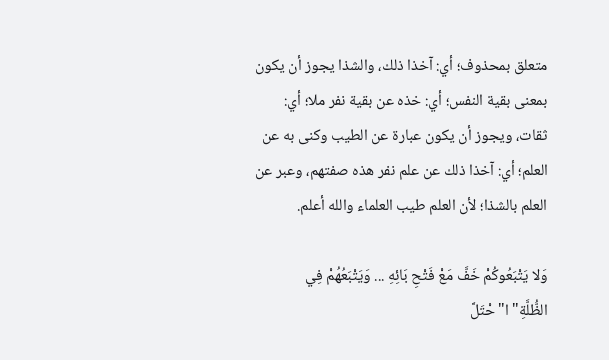متعلق بمحذوف؛ أي: آخذا ذلك، والشذا يجوز أن يكون بمعنى بقية النفس؛ أي: خذه عن بقية نفر ملا؛ أي: ثقات، ويجوز أن يكون عبارة عن الطيب وكنى به عن العلم؛ أي: آخذا ذلك عن علم نفر هذه صفتهم، وعبر عن العلم بالشذا؛ لأن العلم طيب العلماء والله أعلم.

وَلا يَتْبَعُوكُمْ خَفَّ مَعْ فَتْحِ بَائِهِ ... وَيَتْبَعُهُمْ فِي الظُّلَّةِ"ا"حْتَلَّ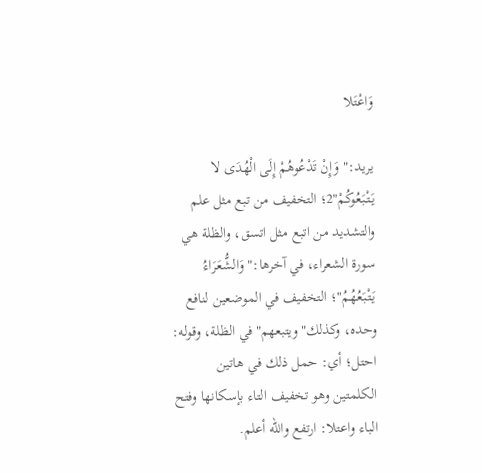وَاعْتَلا

يريد:"وَإِنْ تَدْعُوهُمْ إِلَى الْهُدَى لا يَتْبَعُوكُمْ"2؛ التخفيف من تبع مثل علم والتشديد من اتبع مثل اتسق، والظلة هي سورة الشعراء، في آخرها:"وَالشُّعَرَاءُ يَتْبَعُهُمُ"؛ التخفيف في الموضعين لنافع وحده، وكذلك"ويتبعهم"في الظلة، وقوله: احتل؛ أي: حمل ذلك في هاتين الكلمتين وهو تخفيف التاء بإسكانها وفتح الباء واعتلا: ارتفع والله أعلم.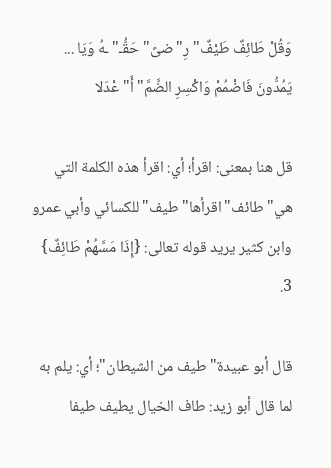وَقُلْ طَائِفٌ طَيْفٌ"رِ"ضىً"حَقُّـ"ـهُ وَيَا ... يَمُدُّونَ فَاضْمُمْ وَاكْسِرِ الضَّمَّ"أَ"عْدَلا

قل هنا بمعنى: اقرأ؛ أي: اقرأ هذه الكلمة التي هي"طائف"اقرأها"طيف"للكسائي وأبي عمرو وابن كثير يريد قوله تعالى: {إِذَا مَسَّهُمْ طَائِفٌ} 3.

قال أبو عبيدة"طيف من الشيطان"؛ أي: يلم به لما قال أبو زيد: طاف الخيال يطيف طيفا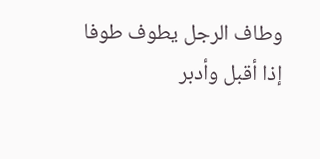وطاف الرجل يطوف طوفا إذا أقبل وأدبر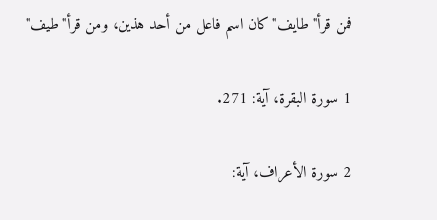فمن قرأ"طايف"كان اسم فاعل من أحد هذين، ومن قرأ"طيف"

1 سورة البقرة، آية: 271.

2 سورة الأعراف، آية: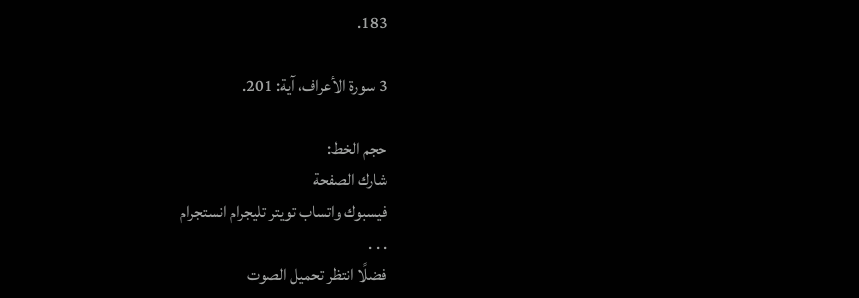183.

3 سورة الأعراف، آية: 201.

حجم الخط:
شارك الصفحة
فيسبوك واتساب تويتر تليجرام انستجرام
. . .
فضلًا انتظر تحميل الصوت